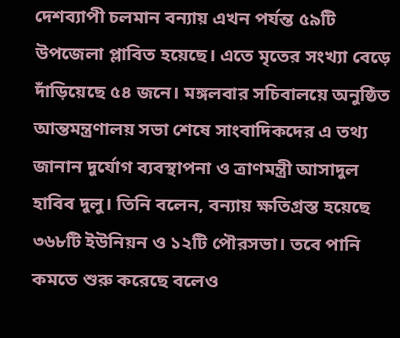দেশব্যাপী চলমান বন্যায় এখন পর্যন্ত ৫৯টি উপজেলা প্লাবিত হয়েছে। এতে মৃতের সংখ্যা বেড়ে দাঁড়িয়েছে ৫৪ জনে। মঙ্গলবার সচিবালয়ে অনুষ্ঠিত আন্তমন্ত্রণালয় সভা শেষে সাংবাদিকদের এ তথ্য জানান দুর্যোগ ব্যবস্থাপনা ও ত্রাণমন্ত্রী আসাদুল হাবিব দুলু। তিনি বলেন, বন্যায় ক্ষতিগ্রস্ত হয়েছে ৩৬৮টি ইউনিয়ন ও ১২টি পৌরসভা। তবে পানি কমতে শুরু করেছে বলেও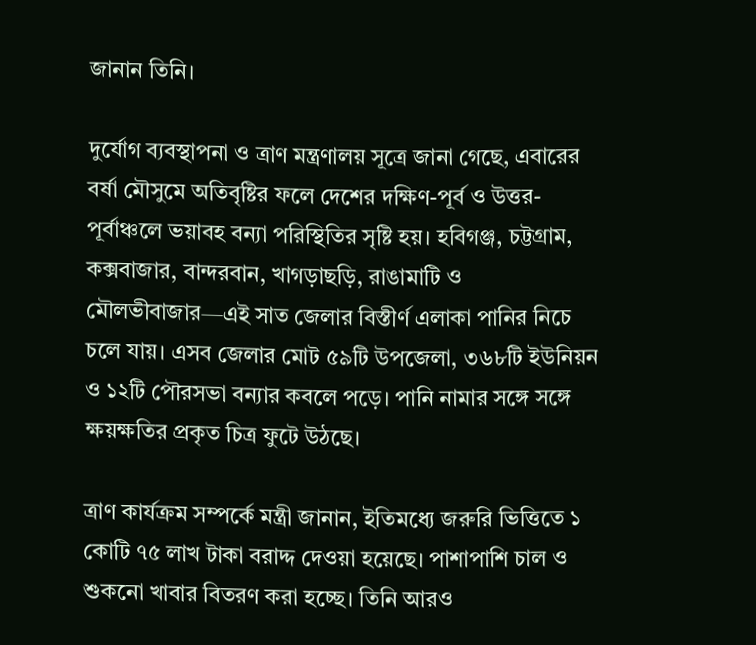জানান তিনি।

দুর্যোগ ব্যবস্থাপনা ও ত্রাণ মন্ত্রণালয় সূত্রে জানা গেছে, এবারের বর্ষা মৌসুমে অতিবৃষ্টির ফলে দেশের দক্ষিণ-পূর্ব ও উত্তর-পূর্বাঞ্চলে ভয়াবহ বন্যা পরিস্থিতির সৃষ্টি হয়। হবিগঞ্জ, চট্টগ্রাম, কক্সবাজার, বান্দরবান, খাগড়াছড়ি, রাঙামাটি ও মৌলভীবাজার—এই সাত জেলার বিস্তীর্ণ এলাকা পানির নিচে চলে যায়। এসব জেলার মোট ৫৯টি উপজেলা, ৩৬৮টি ইউনিয়ন ও ১২টি পৌরসভা বন্যার কবলে পড়ে। পানি নামার সঙ্গে সঙ্গে ক্ষয়ক্ষতির প্রকৃত চিত্র ফুটে উঠছে।

ত্রাণ কার্যক্রম সম্পর্কে মন্ত্রী জানান, ইতিমধ্যে জরুরি ভিত্তিতে ১ কোটি ৭৫ লাখ টাকা বরাদ্দ দেওয়া হয়েছে। পাশাপাশি চাল ও শুকনো খাবার বিতরণ করা হচ্ছে। তিনি আরও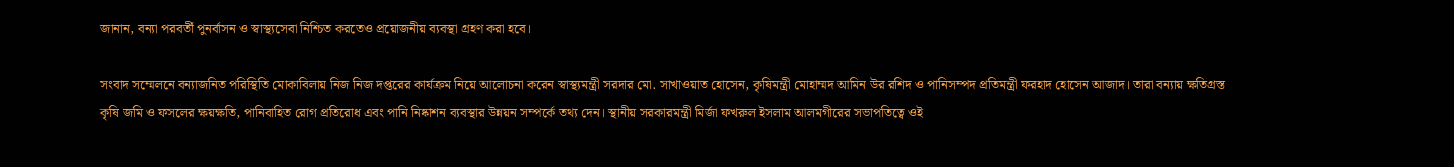জানান, বন্যা পরবর্তী পুনর্বাসন ও স্বাস্থ্যসেবা নিশ্চিত করতেও প্রয়োজনীয় ব্যবস্থা গ্রহণ করা হবে।

সংবাদ সম্মেলনে বন্যাজনিত পরিস্থিতি মোকাবিলায় নিজ নিজ দপ্তরের কার্যক্রম নিয়ে আলোচনা করেন স্বাস্থ্যমন্ত্রী সরদার মো. সাখাওয়াত হোসেন, কৃষিমন্ত্রী মোহাম্মদ আমিন উর রশিদ ও পানিসম্পদ প্রতিমন্ত্রী ফরহাদ হোসেন আজাদ। তারা বন্যায় ক্ষতিগ্রস্ত কৃষি জমি ও ফসলের ক্ষয়ক্ষতি, পানিবাহিত রোগ প্রতিরোধ এবং পানি নিষ্কাশন ব্যবস্থার উন্নয়ন সম্পর্কে তথ্য দেন। স্থানীয় সরকারমন্ত্রী মির্জা ফখরুল ইসলাম আলমগীরের সভাপতিত্বে ওই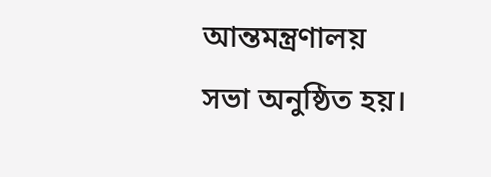আন্তমন্ত্রণালয় সভা অনুষ্ঠিত হয়।